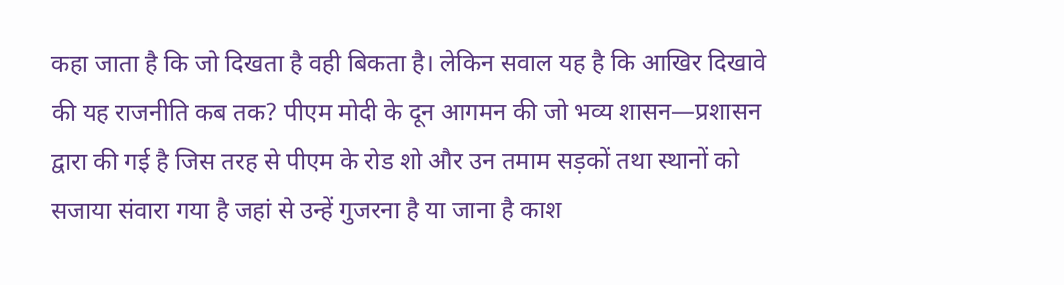कहा जाता है कि जो दिखता है वही बिकता है। लेकिन सवाल यह है कि आखिर दिखावे की यह राजनीति कब तक? पीएम मोदी के दून आगमन की जो भव्य शासन—प्रशासन द्वारा की गई है जिस तरह से पीएम के रोड शो और उन तमाम सड़कों तथा स्थानों को सजाया संवारा गया है जहां से उन्हें गुजरना है या जाना है काश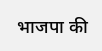भाजपा की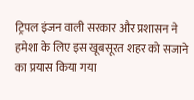ट्रिपल इंजन वाली सरकार और प्रशासन ने हमेशा के लिए इस खूबसूरत शहर को सजाने का प्रयास किया गया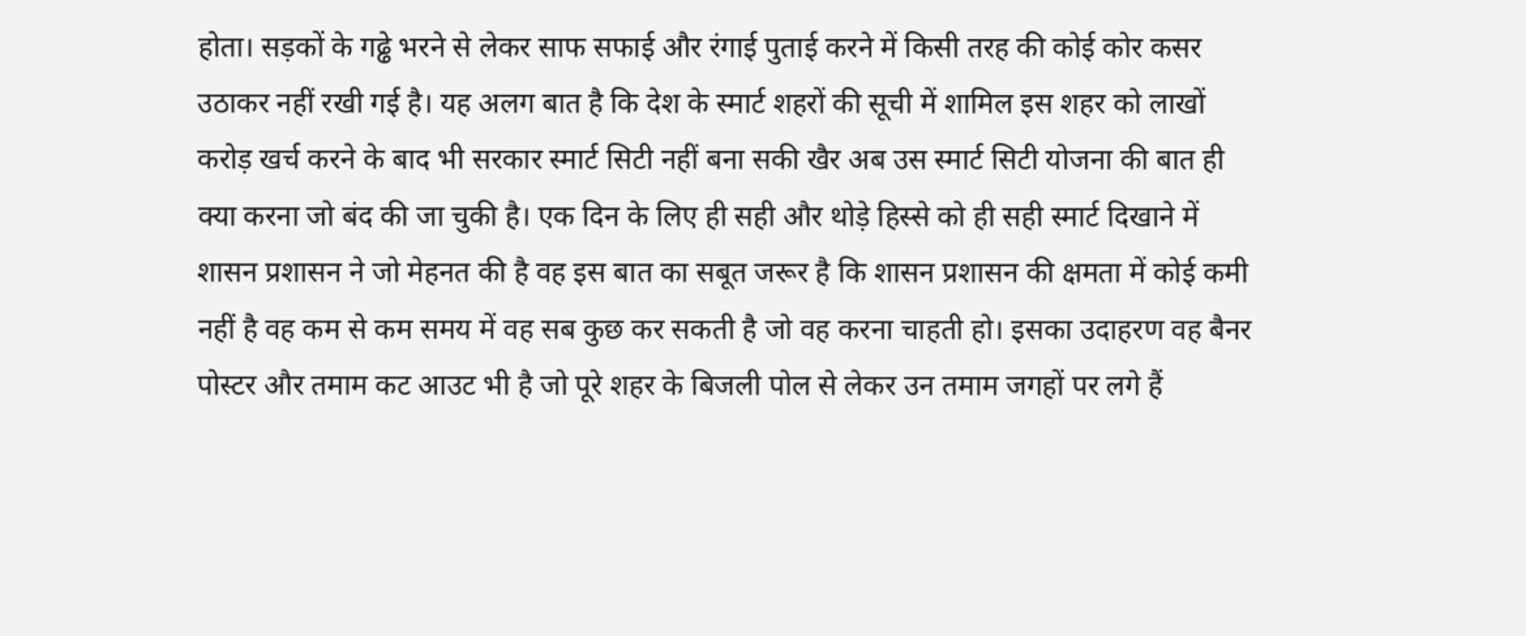होता। सड़कों के गढ्ढे भरने से लेकर साफ सफाई और रंगाई पुताई करने में किसी तरह की कोई कोर कसर उठाकर नहीं रखी गई है। यह अलग बात है कि देश के स्मार्ट शहरों की सूची में शामिल इस शहर को लाखों करोड़ खर्च करने के बाद भी सरकार स्मार्ट सिटी नहीं बना सकी खैर अब उस स्मार्ट सिटी योजना की बात ही क्या करना जो बंद की जा चुकी है। एक दिन के लिए ही सही और थोड़े हिस्से को ही सही स्मार्ट दिखाने में शासन प्रशासन ने जो मेहनत की है वह इस बात का सबूत जरूर है कि शासन प्रशासन की क्षमता में कोई कमी नहीं है वह कम से कम समय में वह सब कुछ कर सकती है जो वह करना चाहती हो। इसका उदाहरण वह बैनर पोस्टर और तमाम कट आउट भी है जो पूरे शहर के बिजली पोल से लेकर उन तमाम जगहों पर लगे हैं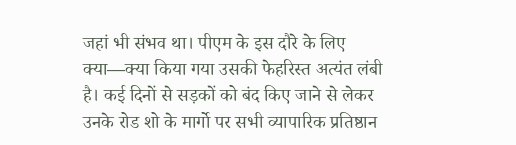जहां भी संभव था। पीएम के इस दौरे के लिए क्या—क्या किया गया उसकी फेहरिस्त अत्यंत लंबी है। कई दिनों से सड़कों को बंद किए जाने से लेकर उनके रोड शो के मार्गो पर सभी व्यापारिक प्रतिष्ठान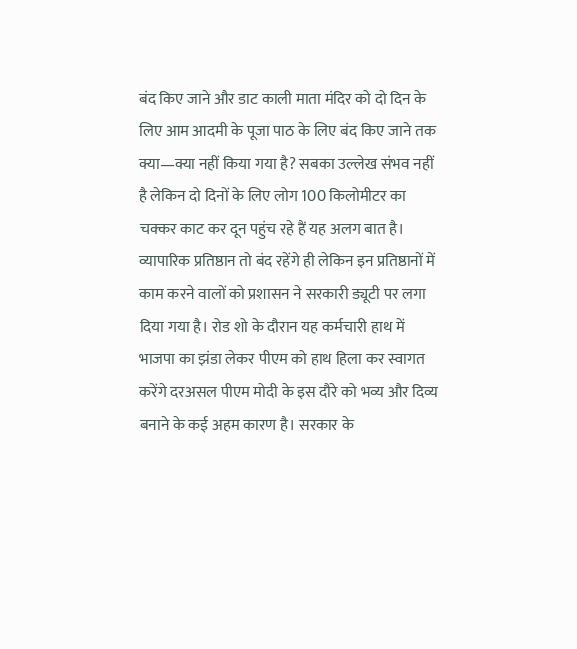बंद किए जाने और डाट काली माता मंदिर को दो दिन के लिए आम आदमी के पूजा पाठ के लिए बंद किए जाने तक क्या—क्या नहीं किया गया है? सबका उल्लेख संभव नहीं है लेकिन दो दिनों के लिए लोग 100 किलोमीटर का चक्कर काट कर दून पहुंच रहे हैं यह अलग बात है। व्यापारिक प्रतिष्ठान तो बंद रहेंगे ही लेकिन इन प्रतिष्ठानों में काम करने वालों को प्रशासन ने सरकारी ड्यूटी पर लगा दिया गया है। रोड शो के दौरान यह कर्मचारी हाथ में भाजपा का झंडा लेकर पीएम को हाथ हिला कर स्वागत करेंगे दरअसल पीएम मोदी के इस दौरे को भव्य और दिव्य बनाने के कई अहम कारण है। सरकार के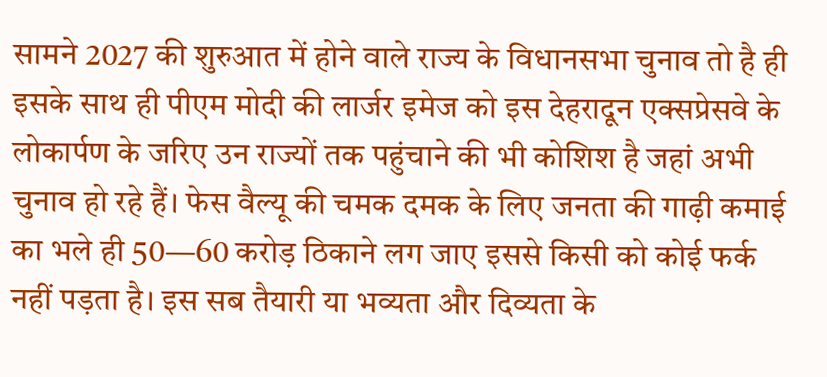सामने 2027 की शुरुआत में होने वाले राज्य के विधानसभा चुनाव तो है ही इसके साथ ही पीएम मोदी की लार्जर इमेज को इस देहरादून एक्सप्रेसवे के लोकार्पण के जरिए उन राज्यों तक पहुंचाने की भी कोशिश है जहां अभी चुनाव हो रहे हैं। फेस वैल्यू की चमक दमक के लिए जनता की गाढ़ी कमाई का भले ही 50—60 करोड़ ठिकाने लग जाए इससे किसी को कोई फर्क नहीं पड़ता है। इस सब तैयारी या भव्यता और दिव्यता के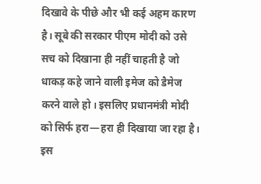दिखावे के पीछे और भी कई अहम कारण है। सूबे की सरकार पीएम मोदी को उसे सच को दिखाना ही नहीं चाहती है जो धाकड़ कहे जाने वाली इमेज को डैमेज करने वाले हो। इसलिए प्रधानमंत्री मोदी को सिर्फ हरा—हरा ही दिखाया जा रहा है। इस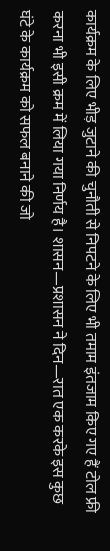कार्यक्रम के लिए भीड़ जुटाने की चुनौती से निपटने के लिए भी तमाम इंतजाम किए गए हैं टोल फ्री करना भी इसी क्रम में लिया गया निर्णय है। शासन—प्रशासन ने दिन—रात एक करके इस कुछ घंटे के कार्यक्रम को सफल बनाने की जो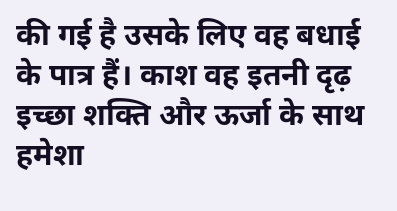की गई है उसके लिए वह बधाई के पात्र हैं। काश वह इतनी दृढ़ इच्छा शक्ति और ऊर्जा के साथ हमेशा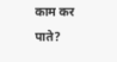काम कर पाते?